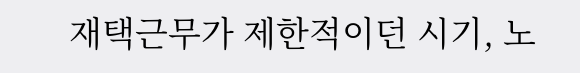재택근무가 제한적이던 시기, 노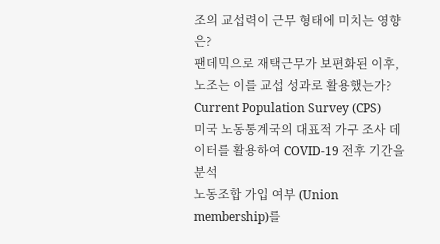조의 교섭력이 근무 형태에 미치는 영향은?
팬데믹으로 재택근무가 보편화된 이후, 노조는 이를 교섭 성과로 활용했는가?
Current Population Survey (CPS)
미국 노동통계국의 대표적 가구 조사 데이터를 활용하여 COVID-19 전후 기간을 분석
노동조합 가입 여부 (Union membership)를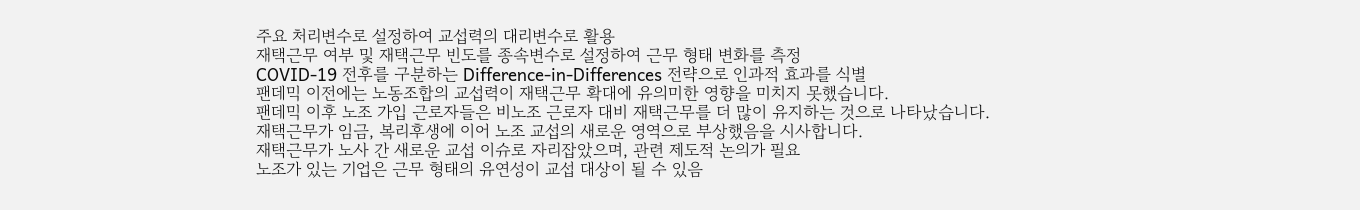주요 처리변수로 설정하여 교섭력의 대리변수로 활용
재택근무 여부 및 재택근무 빈도를 종속변수로 설정하여 근무 형태 변화를 측정
COVID-19 전후를 구분하는 Difference-in-Differences 전략으로 인과적 효과를 식별
팬데믹 이전에는 노동조합의 교섭력이 재택근무 확대에 유의미한 영향을 미치지 못했습니다.
팬데믹 이후 노조 가입 근로자들은 비노조 근로자 대비 재택근무를 더 많이 유지하는 것으로 나타났습니다.
재택근무가 임금, 복리후생에 이어 노조 교섭의 새로운 영역으로 부상했음을 시사합니다.
재택근무가 노사 간 새로운 교섭 이슈로 자리잡았으며, 관련 제도적 논의가 필요
노조가 있는 기업은 근무 형태의 유연성이 교섭 대상이 될 수 있음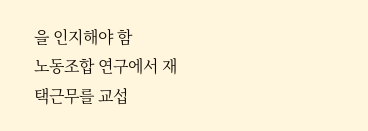을 인지해야 함
노동조합 연구에서 재택근무를 교섭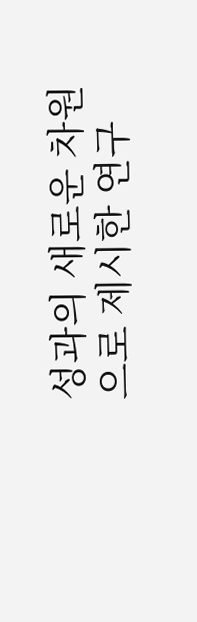성과의 새로운 차원으로 제시한 연구